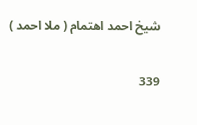شيخ احمد اهتمام ( ملا احمد )

339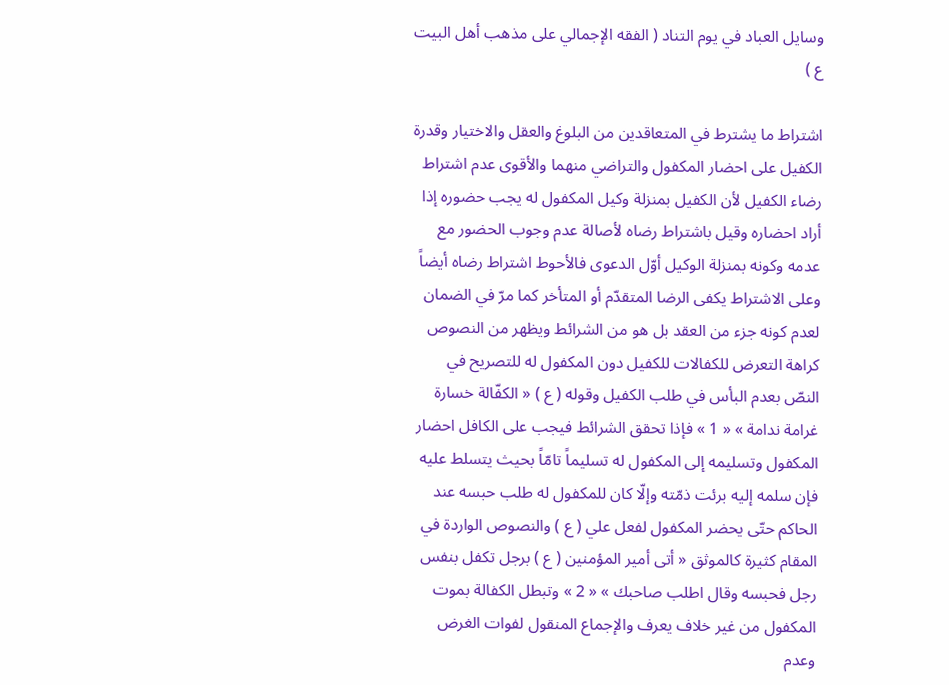وسايل العباد في يوم التناد ( الفقه الإجمالي على مذهب أهل البيت ع )

اشتراط ما يشترط في المتعاقدين من البلوغ والعقل والاختيار وقدرة الكفيل على احضار المكفول والتراضي منهما والأقوى عدم اشتراط رضاء الكفيل لأن الكفيل بمنزلة وكيل المكفول له يجب حضوره إذا أراد احضاره وقيل باشتراط رضاه لأصالة عدم وجوب الحضور مع عدمه وكونه بمنزلة الوكيل أوّل الدعوى فالأحوط اشتراط رضاه أيضاً وعلى الاشتراط يكفى الرضا المتقدّم أو المتأخر كما مرّ في الضمان لعدم كونه جزء من العقد بل هو من الشرائط ويظهر من النصوص كراهة التعرض للكفالات للكفيل دون المكفول له للتصريح في النصّ بعدم البأس في طلب الكفيل وقوله ( ع ) « الكفّالة خسارة غرامة ندامة » « 1 » فإذا تحقق الشرائط فيجب على الكافل احضار المكفول وتسليمه إلى المكفول له تسليماً تامّاً بحيث يتسلط عليه فإن سلمه إليه برئت ذمّته وإلّا كان للمكفول له طلب حبسه عند الحاكم حتّى يحضر المكفول لفعل علي ( ع ) والنصوص الواردة في المقام كثيرة كالموثق « أتى أمير المؤمنين ( ع ) برجل تكفل بنفس رجل فحبسه وقال اطلب صاحبك » « 2 » وتبطل الكفالة بموت المكفول من غير خلاف يعرف والإجماع المنقول لفوات الغرض وعدم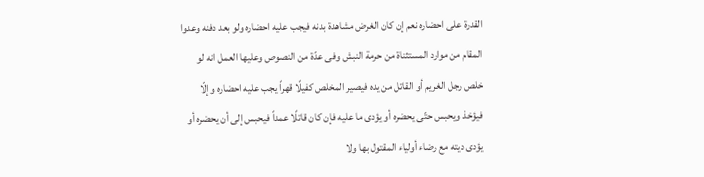القدرة على احضاره نعم إن كان الغرض مشاهدة بدنه فيجب عليه احضاره ولو بعد دفنه وعدوا المقام من موارد المستثناة من حرمة النبش وفى عدّة من النصوص وعليها العمل انه لو خلص رجل الغريم أو القاتل من يده فيصير المخلص كفيلًا قهراً يجب عليه احضاره وإلّا فيؤخذ ويحبس حتّى يحضره أو يؤدى ما عليه فإن كان قاتلًا عمداً فيحبس إلى أن يحضره أو يؤدى ديته مع رضاء أولياء المقتول بها ولا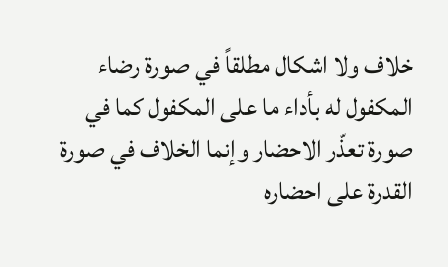خلاف ولا اشكال مطلقاً في صورة رضاء المكفول له بأداء ما على المكفول كما في صورة تعذّر الاحضار وإنما الخلاف في صورة القدرة على احضاره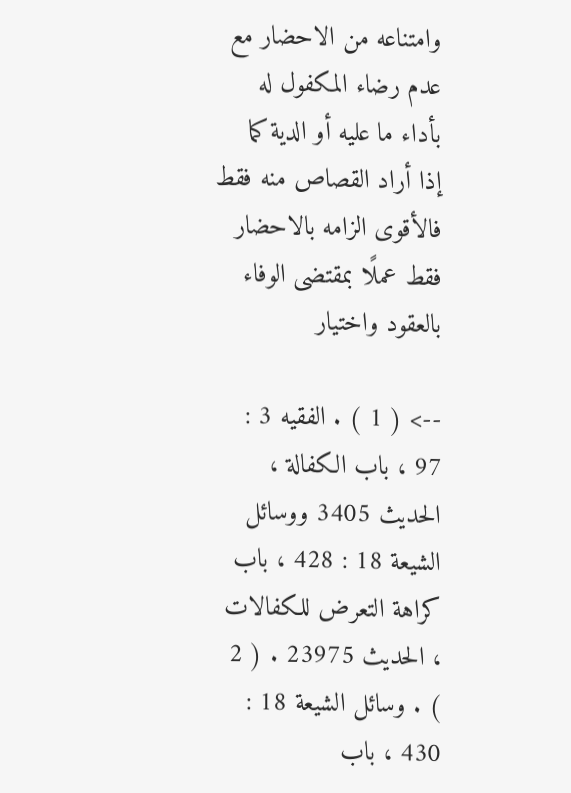وامتناعه من الاحضار مع عدم رضاء المكفول له بأداء ما عليه أو الدية كما إذا أراد القصاص منه فقط فالأقوى الزامه بالاحضار فقط عملًا بمقتضى الوفاء بالعقود واختيار

--> ( 1 ) . الفقيه 3 : 97 ، باب الكفالة ، الحديث 3405 ووسائل الشيعة 18 : 428 ، باب كراهة التعرض للكفالات ، الحديث 23975 . ( 2 ) . وسائل الشيعة 18 : 430 ، باب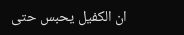ان الكفيل يحبس حتى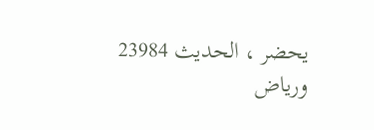يحضر ، الحديث 23984 ورياض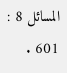المسائل 8 : 601 .